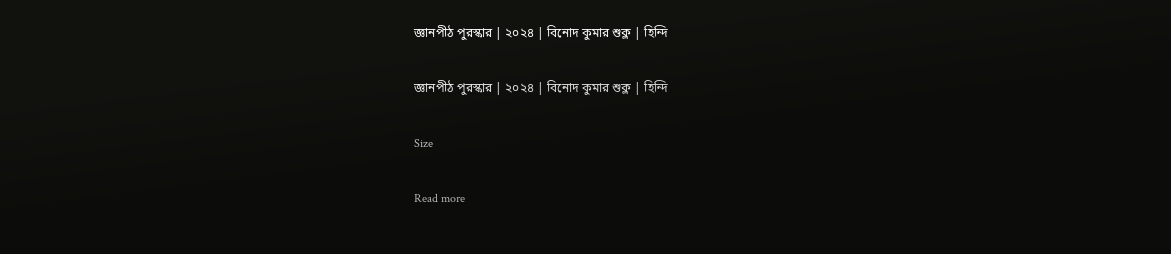জ্ঞানপীঠ পুরস্কার | ২০২৪ | বিনোদ কুমার শুক্ল | হিন্দি

জ্ঞানপীঠ পুরস্কার | ২০২৪ | বিনোদ কুমার শুক্ল | হিন্দি

Size

Read more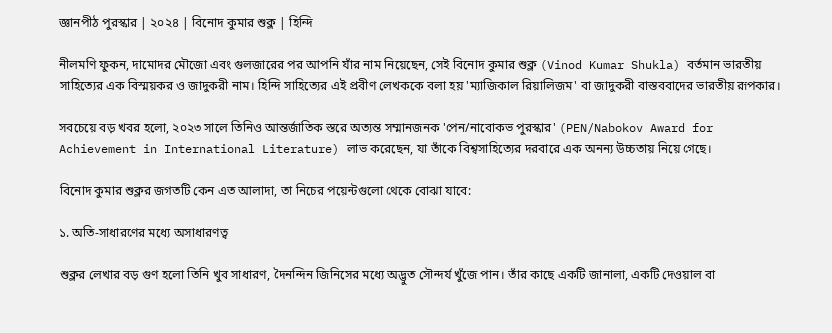জ্ঞানপীঠ পুরস্কার | ২০২৪ | বিনোদ কুমার শুক্ল | হিন্দি

নীলমণি ফুকন, দামোদর মৌজো এবং গুলজারের পর আপনি যাঁর নাম নিয়েছেন, সেই বিনোদ কুমার শুক্ল (Vinod Kumar Shukla) বর্তমান ভারতীয় সাহিত্যের এক বিস্ময়কর ও জাদুকরী নাম। হিন্দি সাহিত্যের এই প্রবীণ লেখককে বলা হয় 'ম্যাজিকাল রিয়ালিজম' বা জাদুকরী বাস্তববাদের ভারতীয় রূপকার।

সবচেয়ে বড় খবর হলো, ২০২৩ সালে তিনিও আন্তর্জাতিক স্তরে অত্যন্ত সম্মানজনক 'পেন/নাবোকভ পুরস্কার' (PEN/Nabokov Award for Achievement in International Literature) লাভ করেছেন, যা তাঁকে বিশ্বসাহিত্যের দরবারে এক অনন্য উচ্চতায় নিয়ে গেছে।

বিনোদ কুমার শুক্লর জগতটি কেন এত আলাদা, তা নিচের পয়েন্টগুলো থেকে বোঝা যাবে:

১. অতি-সাধারণের মধ্যে অসাধারণত্ব

শুক্লর লেখার বড় গুণ হলো তিনি খুব সাধারণ, দৈনন্দিন জিনিসের মধ্যে অদ্ভুত সৌন্দর্য খুঁজে পান। তাঁর কাছে একটি জানালা, একটি দেওয়াল বা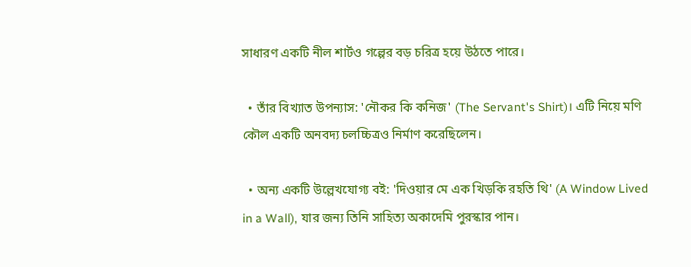সাধারণ একটি নীল শার্টও গল্পের বড় চরিত্র হয়ে উঠতে পারে।

  • তাঁর বিখ্যাত উপন্যাস: 'নৌকর কি কনিজ' (The Servant's Shirt)। এটি নিয়ে মণি কৌল একটি অনবদ্য চলচ্চিত্রও নির্মাণ করেছিলেন।

  • অন্য একটি উল্লেখযোগ্য বই: 'দিওয়ার মে এক খিড়কি রহতি থি' (A Window Lived in a Wall), যার জন্য তিনি সাহিত্য অকাদেমি পুরস্কার পান।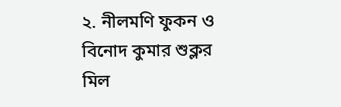২. নীলমণি ফুকন ও বিনোদ কুমার শুক্লর মিল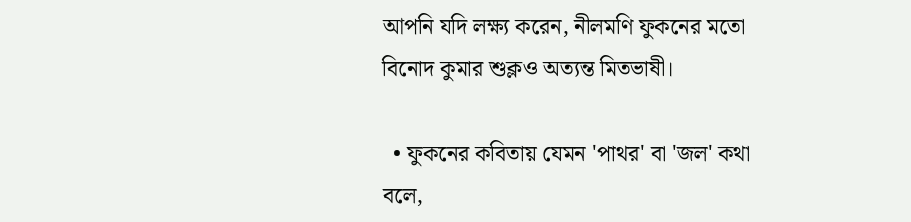আপনি যদি লক্ষ্য করেন, নীলমণি ফুকনের মতো বিনোদ কুমার শুক্লও অত্যন্ত মিতভাষী।

  • ফুকনের কবিতায় যেমন 'পাথর' বা 'জল' কথা বলে,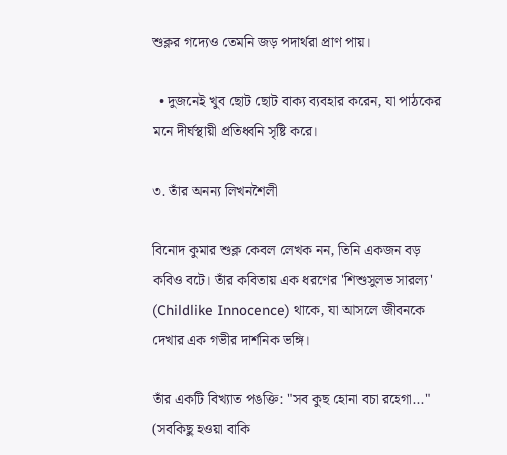শুক্লর গদ্যেও তেমনি জড় পদার্থরা প্রাণ পায়।

  • দুজনেই খুব ছোট ছোট বাক্য ব্যবহার করেন, যা পাঠকের মনে দীর্ঘস্থায়ী প্রতিধ্বনি সৃষ্টি করে।

৩. তাঁর অনন্য লিখনশৈলী

বিনোদ কুমার শুক্ল কেবল লেখক নন, তিনি একজন বড় কবিও বটে। তাঁর কবিতায় এক ধরণের 'শিশুসুলভ সারল্য' (Childlike Innocence) থাকে, যা আসলে জীবনকে দেখার এক গভীর দার্শনিক ভঙ্গি।

তাঁর একটি বিখ্যাত পঙক্তি: "সব কুছ হোনা বচা রহেগা..." (সবকিছু হওয়া বাকি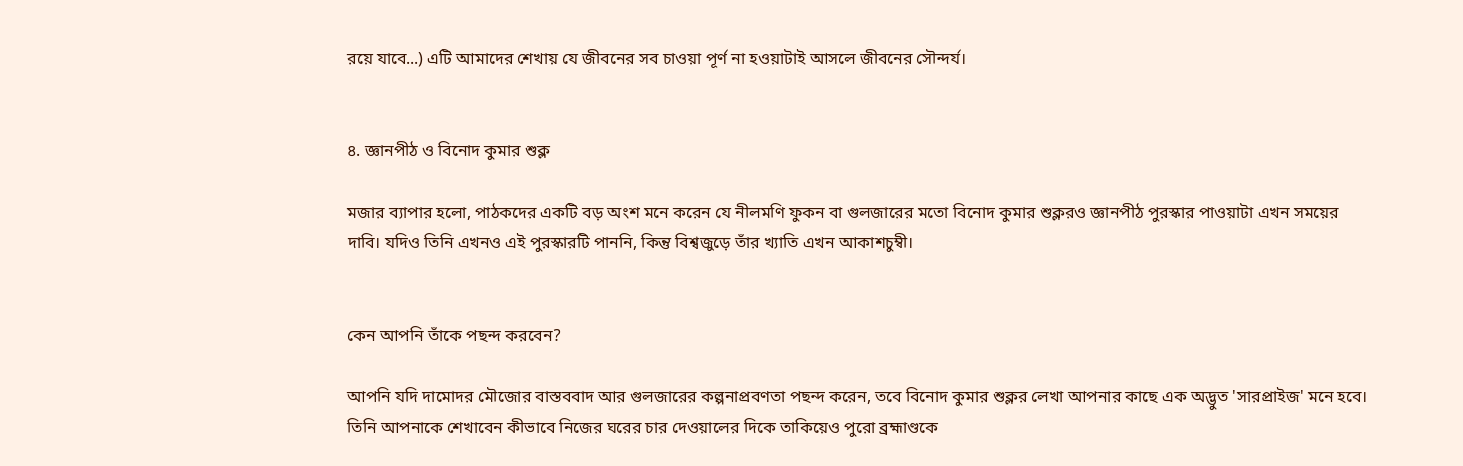রয়ে যাবে...) এটি আমাদের শেখায় যে জীবনের সব চাওয়া পূর্ণ না হওয়াটাই আসলে জীবনের সৌন্দর্য।


৪. জ্ঞানপীঠ ও বিনোদ কুমার শুক্ল

মজার ব্যাপার হলো, পাঠকদের একটি বড় অংশ মনে করেন যে নীলমণি ফুকন বা গুলজারের মতো বিনোদ কুমার শুক্লরও জ্ঞানপীঠ পুরস্কার পাওয়াটা এখন সময়ের দাবি। যদিও তিনি এখনও এই পুরস্কারটি পাননি, কিন্তু বিশ্বজুড়ে তাঁর খ্যাতি এখন আকাশচুম্বী।


কেন আপনি তাঁকে পছন্দ করবেন?

আপনি যদি দামোদর মৌজোর বাস্তববাদ আর গুলজারের কল্পনাপ্রবণতা পছন্দ করেন, তবে বিনোদ কুমার শুক্লর লেখা আপনার কাছে এক অদ্ভুত 'সারপ্রাইজ' মনে হবে। তিনি আপনাকে শেখাবেন কীভাবে নিজের ঘরের চার দেওয়ালের দিকে তাকিয়েও পুরো ব্রহ্মাণ্ডকে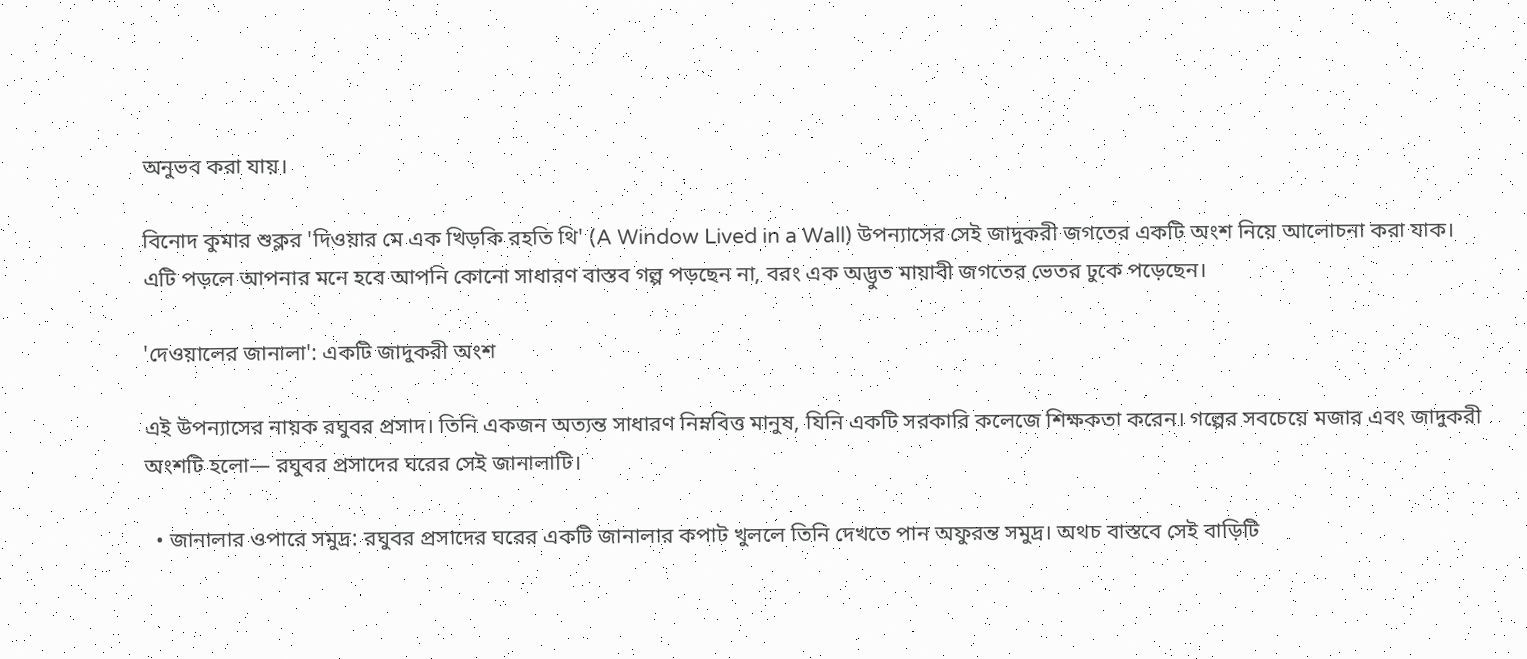অনুভব করা যায়।

বিনোদ কুমার শুক্লর 'দিওয়ার মে এক খিড়কি রহতি থি' (A Window Lived in a Wall) উপন্যাসের সেই জাদুকরী জগতের একটি অংশ নিয়ে আলোচনা করা যাক। এটি পড়লে আপনার মনে হবে আপনি কোনো সাধারণ বাস্তব গল্প পড়ছেন না, বরং এক অদ্ভুত মায়াবী জগতের ভেতর ঢুকে পড়েছেন।

'দেওয়ালের জানালা': একটি জাদুকরী অংশ

এই উপন্যাসের নায়ক রঘুবর প্রসাদ। তিনি একজন অত্যন্ত সাধারণ নিম্নবিত্ত মানুষ, যিনি একটি সরকারি কলেজে শিক্ষকতা করেন। গল্পের সবচেয়ে মজার এবং জাদুকরী অংশটি হলো— রঘুবর প্রসাদের ঘরের সেই জানালাটি।

  • জানালার ওপারে সমুদ্র: রঘুবর প্রসাদের ঘরের একটি জানালার কপাট খুললে তিনি দেখতে পান অফুরন্ত সমুদ্র। অথচ বাস্তবে সেই বাড়িটি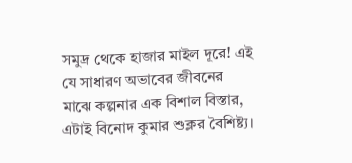সমুদ্র থেকে হাজার মাইল দূরে! এই যে সাধারণ অভাবের জীবনের মাঝে কল্পনার এক বিশাল বিস্তার, এটাই বিনোদ কুমার শুক্লর বৈশিষ্ট্য।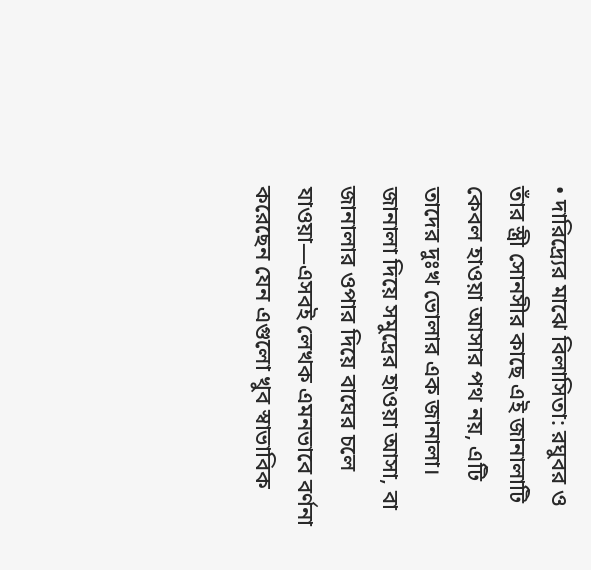• দারিদ্র্যের মাঝে বিলাসিতা: রঘুবর ও তাঁর স্ত্রী সোনসীর কাছে এই জানালাটি কেবল হাওয়া আসার পথ নয়, এটি তাদের দুঃখ ভোলার এক জানালা। জানালা দিয়ে সমুদ্রের হাওয়া আসা, বা জানালার ওপার দিয়ে বাঘের চলে যাওয়া—এসবই লেখক এমনভাবে বর্ণনা করেছেন যেন এগুলো খুব স্বাভাবিক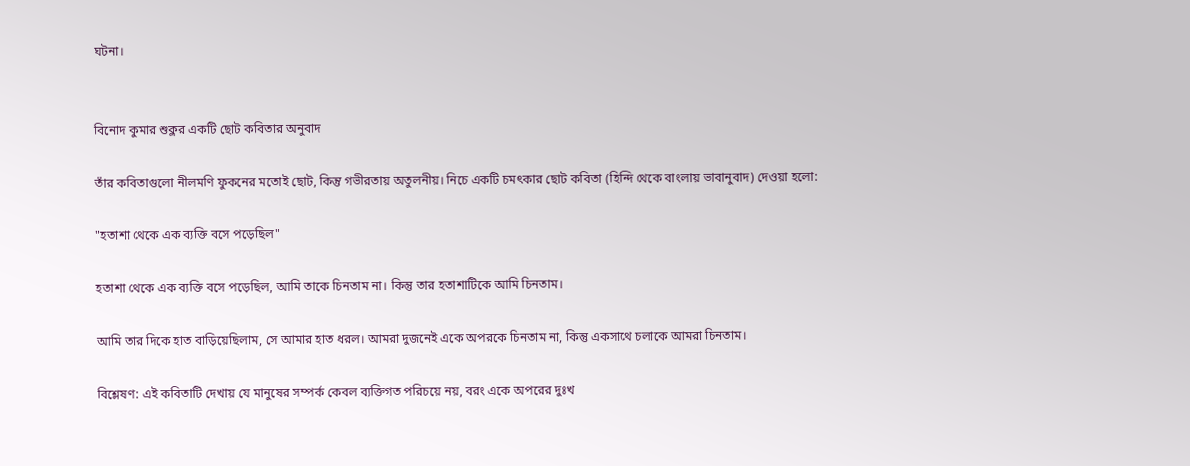ঘটনা।


বিনোদ কুমার শুক্লর একটি ছোট কবিতার অনুবাদ

তাঁর কবিতাগুলো নীলমণি ফুকনের মতোই ছোট, কিন্তু গভীরতায় অতুলনীয়। নিচে একটি চমৎকার ছোট কবিতা (হিন্দি থেকে বাংলায় ভাবানুবাদ) দেওয়া হলো:

"হতাশা থেকে এক ব্যক্তি বসে পড়েছিল"

হতাশা থেকে এক ব্যক্তি বসে পড়েছিল, আমি তাকে চিনতাম না। কিন্তু তার হতাশাটিকে আমি চিনতাম।

আমি তার দিকে হাত বাড়িয়েছিলাম, সে আমার হাত ধরল। আমরা দুজনেই একে অপরকে চিনতাম না, কিন্তু একসাথে চলাকে আমরা চিনতাম।

বিশ্লেষণ: এই কবিতাটি দেখায় যে মানুষের সম্পর্ক কেবল ব্যক্তিগত পরিচয়ে নয়, বরং একে অপরের দুঃখ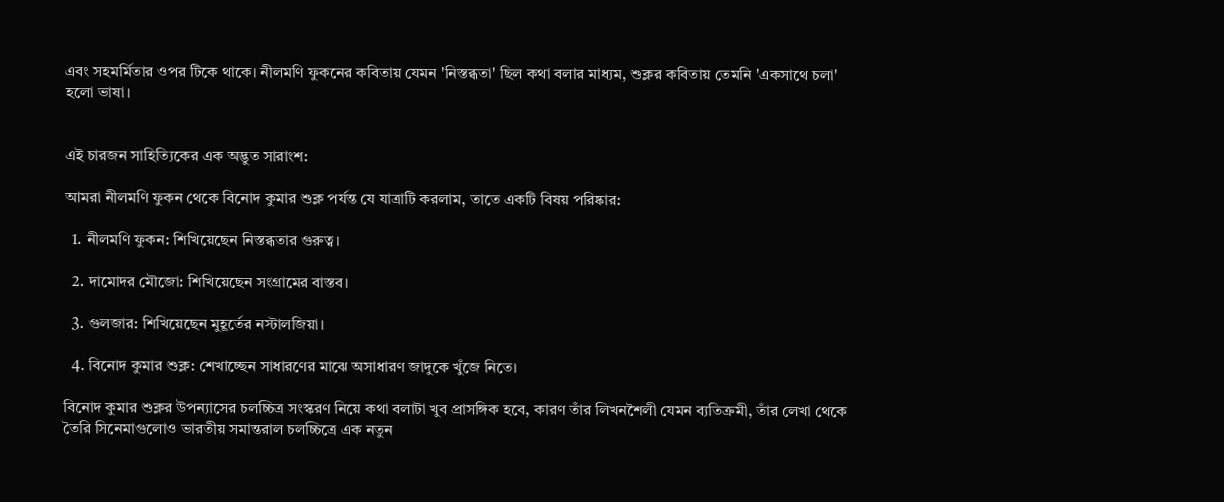এবং সহমর্মিতার ওপর টিকে থাকে। নীলমণি ফুকনের কবিতায় যেমন 'নিস্তব্ধতা' ছিল কথা বলার মাধ্যম, শুক্লর কবিতায় তেমনি 'একসাথে চলা' হলো ভাষা।


এই চারজন সাহিত্যিকের এক অদ্ভুত সারাংশ:

আমরা নীলমণি ফুকন থেকে বিনোদ কুমার শুক্ল পর্যন্ত যে যাত্রাটি করলাম, তাতে একটি বিষয় পরিষ্কার:

  1. নীলমণি ফুকন: শিখিয়েছেন নিস্তব্ধতার গুরুত্ব।

  2. দামোদর মৌজো: শিখিয়েছেন সংগ্রামের বাস্তব।

  3. গুলজার: শিখিয়েছেন মুহূর্তের নস্টালজিয়া।

  4. বিনোদ কুমার শুক্ল: শেখাচ্ছেন সাধারণের মাঝে অসাধারণ জাদুকে খুঁজে নিতে।

বিনোদ কুমার শুক্লর উপন্যাসের চলচ্চিত্র সংস্করণ নিয়ে কথা বলাটা খুব প্রাসঙ্গিক হবে, কারণ তাঁর লিখনশৈলী যেমন ব্যতিক্রমী, তাঁর লেখা থেকে তৈরি সিনেমাগুলোও ভারতীয় সমান্তরাল চলচ্চিত্রে এক নতুন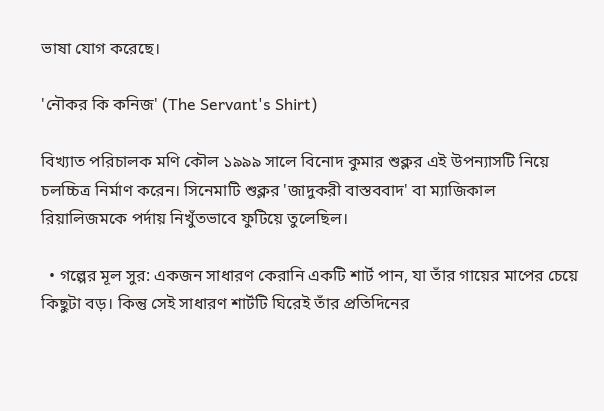ভাষা যোগ করেছে।

'নৌকর কি কনিজ' (The Servant's Shirt)

বিখ্যাত পরিচালক মণি কৌল ১৯৯৯ সালে বিনোদ কুমার শুক্লর এই উপন্যাসটি নিয়ে চলচ্চিত্র নির্মাণ করেন। সিনেমাটি শুক্লর 'জাদুকরী বাস্তববাদ' বা ম্যাজিকাল রিয়ালিজমকে পর্দায় নিখুঁতভাবে ফুটিয়ে তুলেছিল।

  • গল্পের মূল সুর: একজন সাধারণ কেরানি একটি শার্ট পান, যা তাঁর গায়ের মাপের চেয়ে কিছুটা বড়। কিন্তু সেই সাধারণ শার্টটি ঘিরেই তাঁর প্রতিদিনের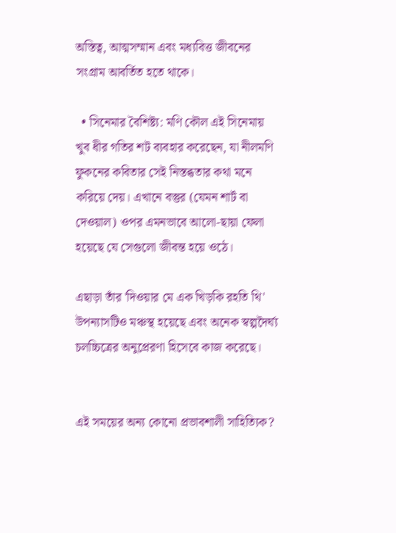অস্তিত্ব, আত্মসম্মান এবং মধ্যবিত্ত জীবনের সংগ্রাম আবর্তিত হতে থাকে।

  • সিনেমার বৈশিষ্ট্য: মণি কৌল এই সিনেমায় খুব ধীর গতির শট ব্যবহার করেছেন, যা নীলমণি ফুকনের কবিতার সেই নিস্তব্ধতার কথা মনে করিয়ে দেয়। এখানে বস্তুর (যেমন শার্ট বা দেওয়াল) ওপর এমনভাবে আলো-ছায়া ফেলা হয়েছে যে সেগুলো জীবন্ত হয়ে ওঠে।

এছাড়া তাঁর 'দিওয়ার মে এক খিড়কি রহতি থি' উপন্যাসটিও মঞ্চস্থ হয়েছে এবং অনেক স্বল্পদৈর্ঘ্য চলচ্চিত্রের অনুপ্রেরণা হিসেবে কাজ করেছে।


এই সময়ের অন্য কোনো প্রভাবশালী সাহিত্যিক?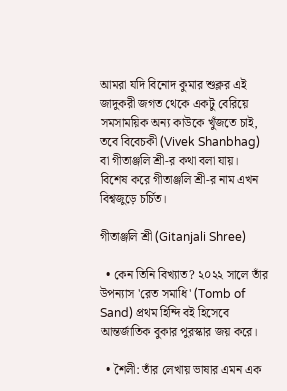আমরা যদি বিনোদ কুমার শুক্লর এই জাদুকরী জগত থেকে একটু বেরিয়ে সমসাময়িক অন্য কাউকে খুঁজতে চাই, তবে বিবেচকী (Vivek Shanbhag) বা গীতাঞ্জলি শ্রী-র কথা বলা যায়। বিশেষ করে গীতাঞ্জলি শ্রী-র নাম এখন বিশ্বজুড়ে চর্চিত।

গীতাঞ্জলি শ্রী (Gitanjali Shree)

  • কেন তিনি বিখ্যাত? ২০২২ সালে তাঁর উপন্যাস 'রেত সমাধি' (Tomb of Sand) প্রথম হিন্দি বই হিসেবে আন্তর্জাতিক বুকার পুরস্কার জয় করে।

  • শৈলী: তাঁর লেখায় ভাষার এমন এক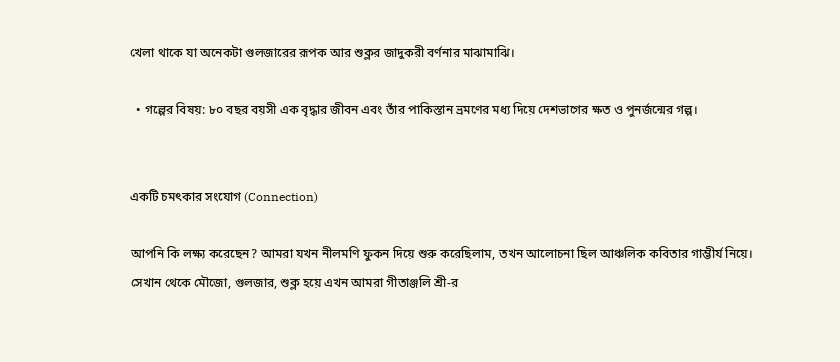খেলা থাকে যা অনেকটা গুলজারের রূপক আর শুক্লর জাদুকরী বর্ণনার মাঝামাঝি।

  • গল্পের বিষয়: ৮০ বছর বয়সী এক বৃদ্ধার জীবন এবং তাঁর পাকিস্তান ভ্রমণের মধ্য দিয়ে দেশভাগের ক্ষত ও পুনর্জন্মের গল্প।


একটি চমৎকার সংযোগ (Connection)

আপনি কি লক্ষ্য করেছেন? আমরা যখন নীলমণি ফুকন দিয়ে শুরু করেছিলাম, তখন আলোচনা ছিল আঞ্চলিক কবিতার গাম্ভীর্য নিয়ে। সেখান থেকে মৌজো, গুলজার, শুক্ল হয়ে এখন আমরা গীতাঞ্জলি শ্রী-র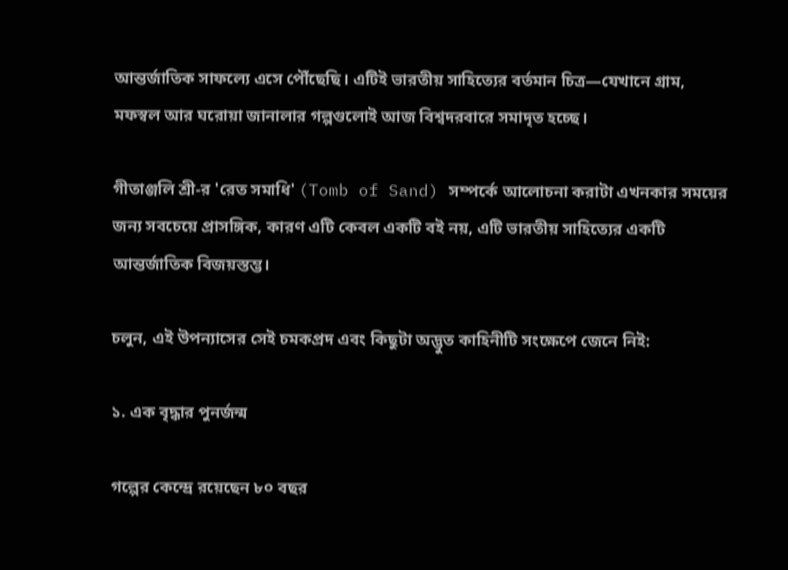আন্তর্জাতিক সাফল্যে এসে পৌঁছেছি। এটিই ভারতীয় সাহিত্যের বর্তমান চিত্র—যেখানে গ্রাম, মফস্বল আর ঘরোয়া জানালার গল্পগুলোই আজ বিশ্বদরবারে সমাদৃত হচ্ছে।

গীতাঞ্জলি শ্রী-র 'রেত সমাধি' (Tomb of Sand) সম্পর্কে আলোচনা করাটা এখনকার সময়ের জন্য সবচেয়ে প্রাসঙ্গিক, কারণ এটি কেবল একটি বই নয়, এটি ভারতীয় সাহিত্যের একটি আন্তর্জাতিক বিজয়স্তম্ভ।

চলুন, এই উপন্যাসের সেই চমকপ্রদ এবং কিছুটা অদ্ভুত কাহিনীটি সংক্ষেপে জেনে নিই:

১. এক বৃদ্ধার পুনর্জন্ম

গল্পের কেন্দ্রে রয়েছেন ৮০ বছর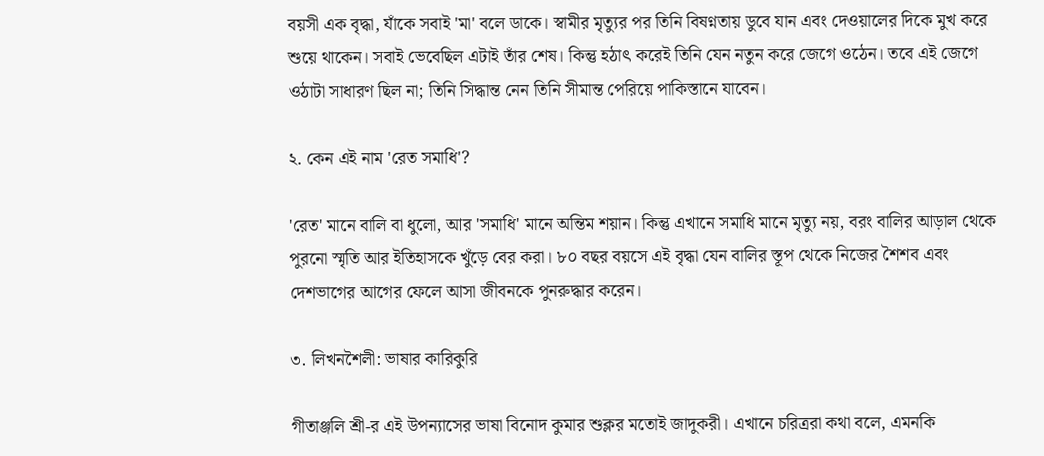বয়সী এক বৃদ্ধা, যাঁকে সবাই 'মা' বলে ডাকে। স্বামীর মৃত্যুর পর তিনি বিষণ্নতায় ডুবে যান এবং দেওয়ালের দিকে মুখ করে শুয়ে থাকেন। সবাই ভেবেছিল এটাই তাঁর শেষ। কিন্তু হঠাৎ করেই তিনি যেন নতুন করে জেগে ওঠেন। তবে এই জেগে ওঠাটা সাধারণ ছিল না; তিনি সিদ্ধান্ত নেন তিনি সীমান্ত পেরিয়ে পাকিস্তানে যাবেন।

২. কেন এই নাম 'রেত সমাধি'?

'রেত' মানে বালি বা ধুলো, আর 'সমাধি' মানে অন্তিম শয়ান। কিন্তু এখানে সমাধি মানে মৃত্যু নয়, বরং বালির আড়াল থেকে পুরনো স্মৃতি আর ইতিহাসকে খুঁড়ে বের করা। ৮০ বছর বয়সে এই বৃদ্ধা যেন বালির স্তূপ থেকে নিজের শৈশব এবং দেশভাগের আগের ফেলে আসা জীবনকে পুনরুদ্ধার করেন।

৩. লিখনশৈলী: ভাষার কারিকুরি

গীতাঞ্জলি শ্রী-র এই উপন্যাসের ভাষা বিনোদ কুমার শুক্লর মতোই জাদুকরী। এখানে চরিত্ররা কথা বলে, এমনকি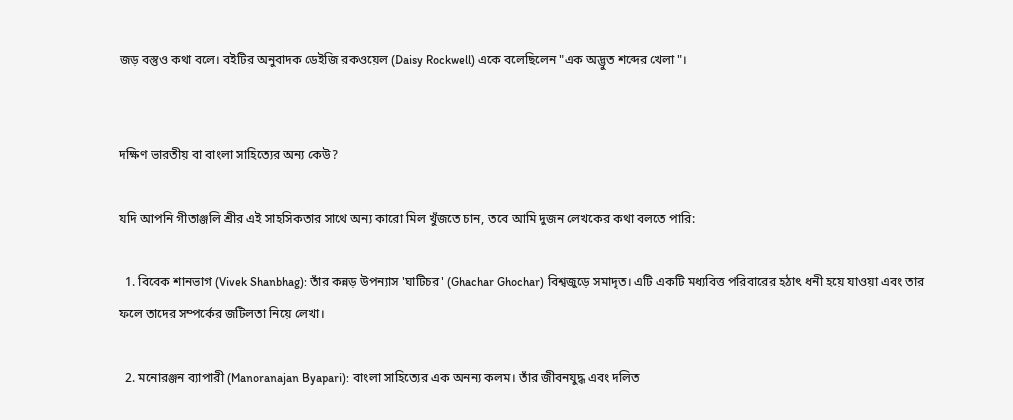জড় বস্তুও কথা বলে। বইটির অনুবাদক ডেইজি রকওয়েল (Daisy Rockwell) একে বলেছিলেন "এক অদ্ভুত শব্দের খেলা"।


দক্ষিণ ভারতীয় বা বাংলা সাহিত্যের অন্য কেউ?

যদি আপনি গীতাঞ্জলি শ্রীর এই সাহসিকতার সাথে অন্য কারো মিল খুঁজতে চান, তবে আমি দুজন লেখকের কথা বলতে পারি:

  1. বিবেক শানভাগ (Vivek Shanbhag): তাঁর কন্নড় উপন্যাস 'ঘাটিচর' (Ghachar Ghochar) বিশ্বজুড়ে সমাদৃত। এটি একটি মধ্যবিত্ত পরিবারের হঠাৎ ধনী হয়ে যাওয়া এবং তার ফলে তাদের সম্পর্কের জটিলতা নিয়ে লেখা।

  2. মনোরঞ্জন ব্যাপারী (Manoranajan Byapari): বাংলা সাহিত্যের এক অনন্য কলম। তাঁর জীবনযুদ্ধ এবং দলিত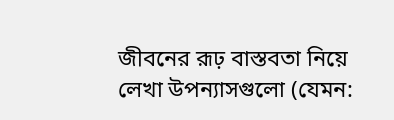জীবনের রূঢ় বাস্তবতা নিয়ে লেখা উপন্যাসগুলো (যেমন: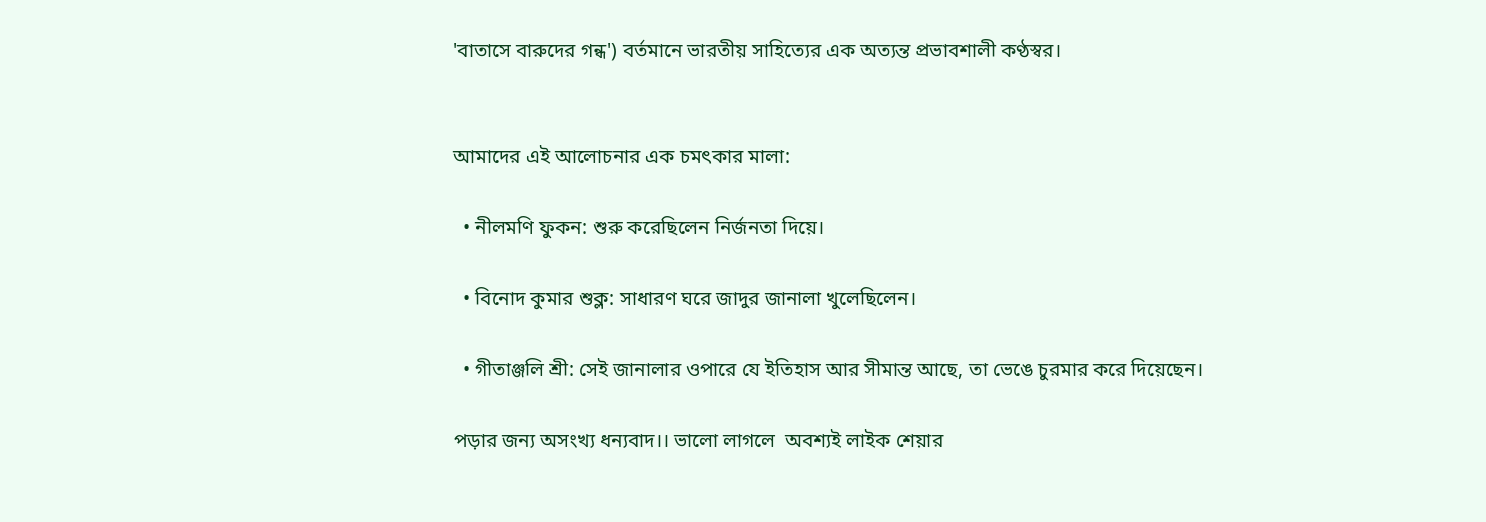'বাতাসে বারুদের গন্ধ') বর্তমানে ভারতীয় সাহিত্যের এক অত্যন্ত প্রভাবশালী কণ্ঠস্বর।


আমাদের এই আলোচনার এক চমৎকার মালা:

  • নীলমণি ফুকন: শুরু করেছিলেন নির্জনতা দিয়ে।

  • বিনোদ কুমার শুক্ল: সাধারণ ঘরে জাদুর জানালা খুলেছিলেন।

  • গীতাঞ্জলি শ্রী: সেই জানালার ওপারে যে ইতিহাস আর সীমান্ত আছে, তা ভেঙে চুরমার করে দিয়েছেন।

পড়ার জন্য অসংখ্য ধন্যবাদ।। ভালো লাগলে  অবশ্যই লাইক শেয়ার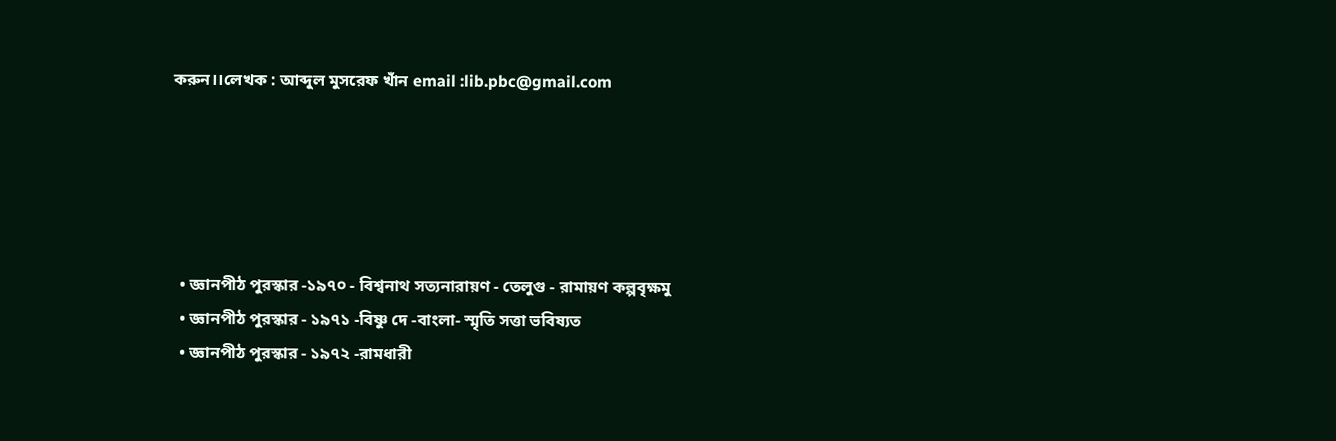করুন।।লেখক : আব্দুল মুসরেফ খাঁন email :lib.pbc@gmail.com





  • জ্ঞানপীঠ পুরস্কার -১৯৭০ - বিশ্বনাথ সত্যনারায়ণ - তেলুগু - রামায়ণ কল্পবৃক্ষমু
  • জ্ঞানপীঠ পুরস্কার - ১৯৭১ -বিষ্ণু দে -বাংলা- স্মৃতি সত্তা ভবিষ্যত
  • জ্ঞানপীঠ পুরস্কার - ১৯৭২ -রামধারী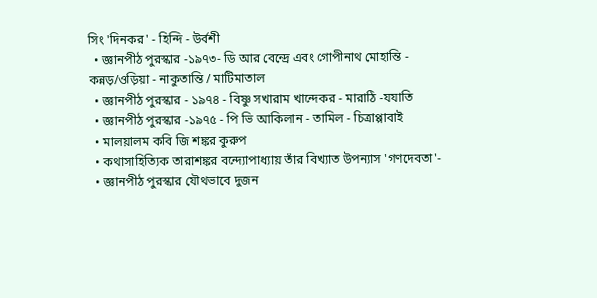সিং 'দিনকর' - হিন্দি - উর্বশী
  • জ্ঞানপীঠ পুরস্কার -১৯৭৩- ডি আর বেন্দ্রে এবং গোপীনাথ মোহান্তি - কন্নড়/ওড়িয়া - নাকুতান্তি / মাটিমাতাল
  • জ্ঞানপীঠ পুরস্কার - ১৯৭৪ - বিষ্ণু সখারাম খান্দেকর - মারাঠি -যযাতি
  • জ্ঞানপীঠ পুরস্কার -১৯৭৫ - পি ভি আকিলান - তামিল - চিত্রাপ্পাবাই
  • মালয়ালম কবি জি শঙ্কর কুরুপ
  • কথাসাহিত্যিক তারাশঙ্কর বন্দ্যোপাধ্যায় তাঁর বিখ্যাত উপন্যাস 'গণদেবতা'-
  • জ্ঞানপীঠ পুরস্কার যৌথভাবে দুজন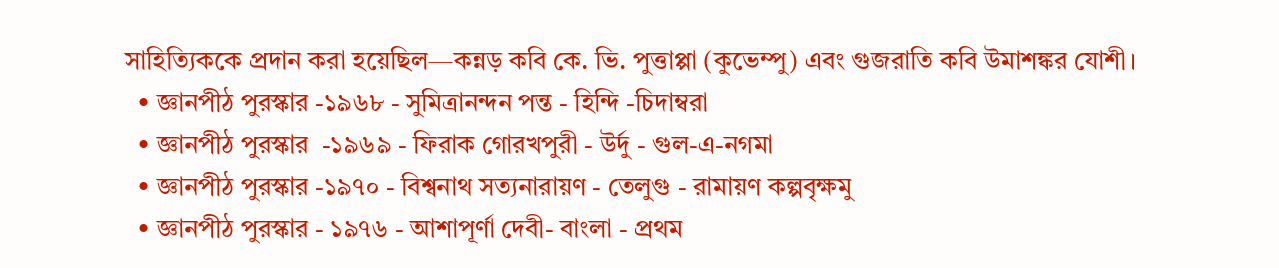সাহিত্যিককে প্রদান করা হয়েছিল—কন্নড় কবি কে. ভি. পুত্তাপ্পা (কুভেম্পু) এবং গুজরাতি কবি উমাশঙ্কর যোশী।
  • জ্ঞানপীঠ পুরস্কার -১৯৬৮ - সুমিত্রানন্দন পন্ত - হিন্দি -চিদাম্বরা
  • জ্ঞানপীঠ পুরস্কার  -১৯৬৯ - ফিরাক গোরখপুরী - উর্দু - গুল-এ-নগমা
  • জ্ঞানপীঠ পুরস্কার -১৯৭০ - বিশ্বনাথ সত্যনারায়ণ - তেলুগু - রামায়ণ কল্পবৃক্ষমু
  • জ্ঞানপীঠ পুরস্কার - ১৯৭৬ - আশাপূর্ণা দেবী- বাংলা - প্রথম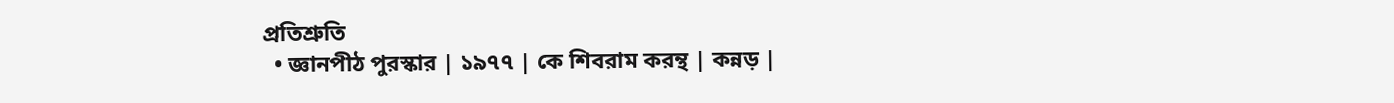প্রতিশ্রুতি
  • জ্ঞানপীঠ পুরস্কার | ১৯৭৭ | কে শিবরাম করন্থ | কন্নড় |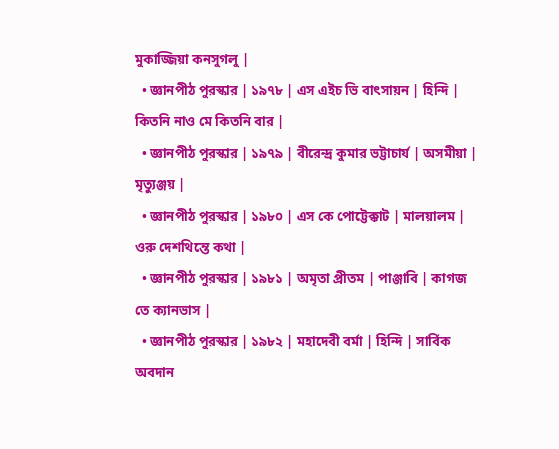মুকাজ্জিয়া কনসুগলু |
  • জ্ঞানপীঠ পুরস্কার | ১৯৭৮ | এস এইচ ভি বাৎসায়ন | হিন্দি | কিতনি নাও মে কিতনি বার |
  • জ্ঞানপীঠ পুরস্কার | ১৯৭৯ | বীরেন্দ্র কুমার ভট্টাচার্য | অসমীয়া | মৃত্যুঞ্জয় |
  • জ্ঞানপীঠ পুরস্কার | ১৯৮০ | এস কে পোট্টেক্কাট | মালয়ালম | ওরু দেশথিন্তে কথা |
  • জ্ঞানপীঠ পুরস্কার | ১৯৮১ | অমৃতা প্রীতম | পাঞ্জাবি | কাগজ তে ক্যানভাস |
  • জ্ঞানপীঠ পুরস্কার | ১৯৮২ | মহাদেবী বর্মা | হিন্দি | সার্বিক অবদান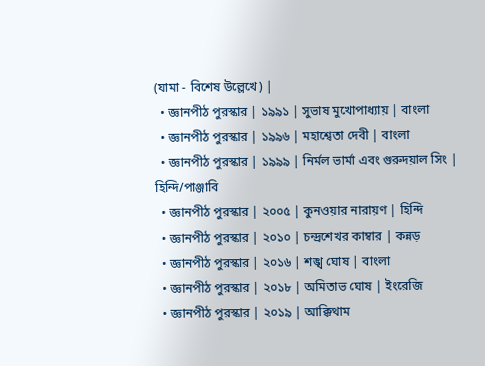(যামা - বিশেষ উল্লেখে) |
  • জ্ঞানপীঠ পুরস্কার | ১৯৯১ | সুভাষ মুখোপাধ্যায় | বাংলা
  • জ্ঞানপীঠ পুরস্কার | ১৯৯৬ | মহাশ্বেতা দেবী | বাংলা
  • জ্ঞানপীঠ পুরস্কার | ১৯৯৯ | নির্মল ভার্মা এবং গুরুদয়াল সিং | হিন্দি/পাঞ্জাবি
  • জ্ঞানপীঠ পুরস্কার | ২০০৫ | কুনওয়ার নারায়ণ | হিন্দি
  • জ্ঞানপীঠ পুরস্কার | ২০১০ | চন্দ্রশেখর কাম্বার | কন্নড়
  • জ্ঞানপীঠ পুরস্কার | ২০১৬ | শঙ্খ ঘোষ | বাংলা
  • জ্ঞানপীঠ পুরস্কার | ২০১৮ | অমিতাভ ঘোষ | ইংরেজি
  • জ্ঞানপীঠ পুরস্কার | ২০১৯ | আক্কিথাম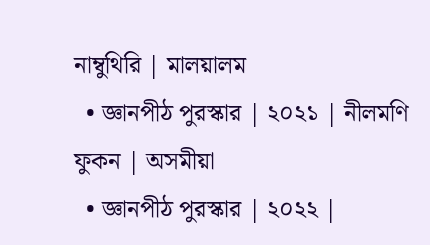নাম্বুথিরি | মালয়ালম
  • জ্ঞানপীঠ পুরস্কার | ২০২১ | নীলমণি ফুকন | অসমীয়া
  • জ্ঞানপীঠ পুরস্কার | ২০২২ |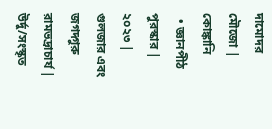দামোদর মৌজো | কোঙ্কানি
  • জ্ঞানপীঠ পুরস্কার | ২০২৩ | গুলজার এবং জগদ্গুরু রামভদ্রাচার্য | উর্দু/সংস্কৃত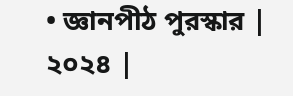• জ্ঞানপীঠ পুরস্কার | ২০২৪ |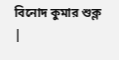বিনোদ কুমার শুক্ল |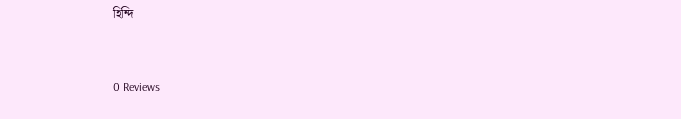হিন্দি


0 Reviews